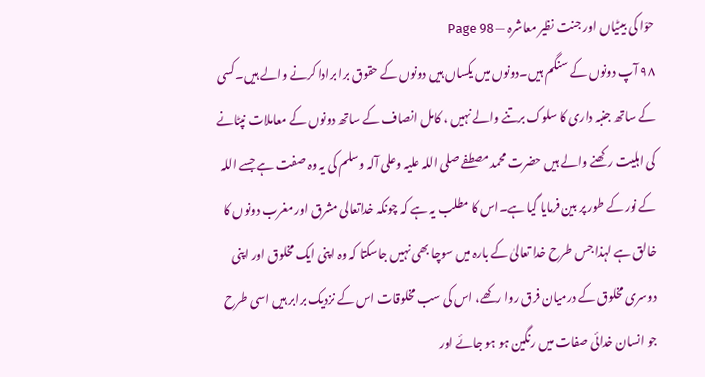حوّا کی بیٹیاں اور جنت نظیر معاشرہ — Page 98
۹۸ آپ دونوں کے سنگم ہیں۔دونوں میں یکساں ہیں دونوں کے حقوق برا برادا کرنے والے ہیں۔کسی کے ساتھ جنبہ داری کا سلوک برتنے والے نہیں ، کامل انصاف کے ساتھ دونوں کے معاملات نپٹانے کی اہلیت رکھنے والے ہیں حضرت محمد مصطفے صلی اللہ علیہ وعلی آلہ وسلم کی یہ وہ صفت ہے جسے اللہ کے نور کے طور پر بین فرمایا گیا ہے۔اس کا مطلب یہ ہے کہ چونکہ خداتعالی مشرق اور مغرب دونوں کا خالق ہے لہذا جس طرح خدا تعالیٰ کے بارہ میں سوچا بھی نہیں جاسکتا کہ وہ اپنی ایک مخلوق اور اپنی دوسری مخلوق کے درمیان فرق روا رکھے، اس کی سب مخلوقات اس کے نزدیک برابر ہیں اسی طرح جو انسان خدائی صفات میں رنگین ہو ہو جائے اور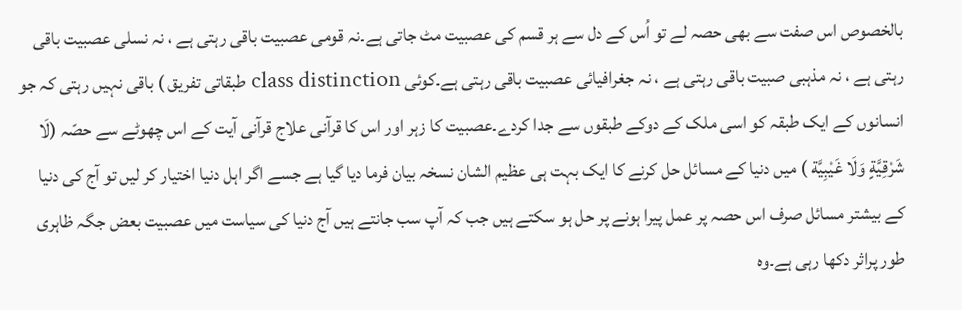بالخصوص اس صفت سے بھی حصہ لے تو اُس کے دل سے ہر قسم کی عصبیت مٹ جاتی ہے۔نہ قومی عصبیت باقی رہتی ہے ، نہ نسلی عصبیت باقی رہتی ہے ، نہ مذہبی صبیت باقی رہتی ہے ، نہ جغرافیائی عصبیت باقی رہتی ہے۔کوئی class distinction طبقاتی تفریق ) باقی نہیں رہتی کہ جو انسانوں کے ایک طبقہ کو اسی ملک کے دوکے طبقوں سے جدا کردے۔عصبیت کا زہر اور اس کا قرآنی علاج قرآنی آیت کے اس چھوٹے سے حصّہ (لَا شَرْقِيَّةٍ وَلَا غَيْبِيَّة ) میں دنیا کے مسائل حل کرنے کا ایک بہت ہی عظیم الشان نسخہ بیان فرما دیا گیا ہے جسے اگر اہل دنیا اختیار کر لیں تو آج کی دنیا کے بیشتر مسائل صرف اس حصہ پر عمل پیرا ہونے پر حل ہو سکتے ہیں جب کہ آپ سب جانتے ہیں آج دنیا کی سیاست میں عصبیت بعض جگہ ظاہری طور پراثر دکھا رہی ہے۔وہ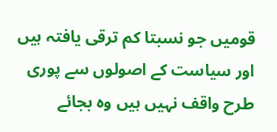قومیں جو نسبتا کم ترقی یافتہ ہیں اور سیاست کے اصولوں سے پوری طرح واقف نہیں ہیں وہ بجائے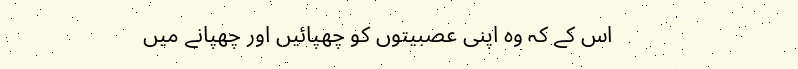اس کے کہ وہ اپنی عصبیتوں کو چھپائیں اور چھپانے میں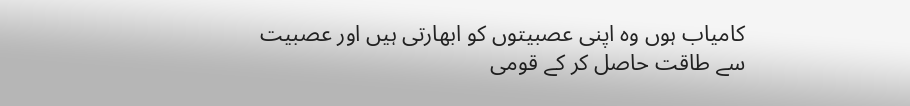کامیاب ہوں وہ اپنی عصبیتوں کو ابھارتی ہیں اور عصبیت سے طاقت حاصل کر کے قومی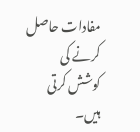مفادات حاصل کرنے کی کوشش کرتی ہیں۔